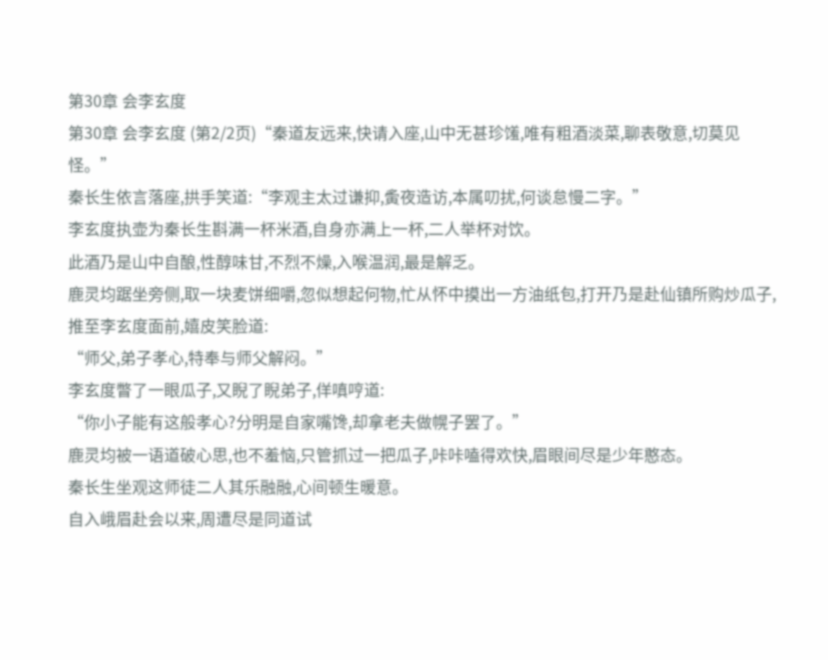第30章 会李玄度
第30章 会李玄度 (第2/2页)“秦道友远来,快请入座,山中无甚珍馐,唯有粗酒淡菜,聊表敬意,切莫见怪。”
秦长生依言落座,拱手笑道:“李观主太过谦抑,夤夜造访,本属叨扰,何谈怠慢二字。”
李玄度执壶为秦长生斟满一杯米酒,自身亦满上一杯,二人举杯对饮。
此酒乃是山中自酿,性醇味甘,不烈不燥,入喉温润,最是解乏。
鹿灵均踞坐旁侧,取一块麦饼细嚼,忽似想起何物,忙从怀中摸出一方油纸包,打开乃是赴仙镇所购炒瓜子,推至李玄度面前,嬉皮笑脸道:
“师父,弟子孝心,特奉与师父解闷。”
李玄度瞥了一眼瓜子,又睨了睨弟子,佯嗔哼道:
“你小子能有这般孝心?分明是自家嘴馋,却拿老夫做幌子罢了。”
鹿灵均被一语道破心思,也不羞恼,只管抓过一把瓜子,咔咔嗑得欢快,眉眼间尽是少年憨态。
秦长生坐观这师徒二人其乐融融,心间顿生暖意。
自入峨眉赴会以来,周遭尽是同道试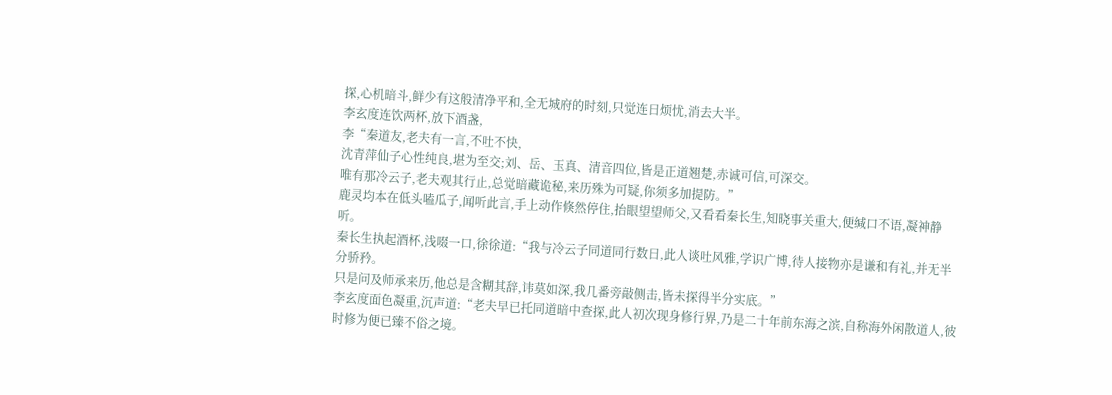探,心机暗斗,鲜少有这般清净平和,全无城府的时刻,只觉连日烦忧,消去大半。
李玄度连饮两杯,放下酒盏,
李“秦道友,老夫有一言,不吐不快,
沈青萍仙子心性纯良,堪为至交;刘、岳、玉真、清音四位,皆是正道翘楚,赤诚可信,可深交。
唯有那冷云子,老夫观其行止,总觉暗藏诡秘,来历殊为可疑,你须多加提防。”
鹿灵均本在低头嗑瓜子,闻听此言,手上动作倏然停住,抬眼望望师父,又看看秦长生,知晓事关重大,便缄口不语,凝神静听。
秦长生执起酒杯,浅啜一口,徐徐道:“我与冷云子同道同行数日,此人谈吐风雅,学识广博,待人接物亦是谦和有礼,并无半分骄矜。
只是问及师承来历,他总是含糊其辞,讳莫如深,我几番旁敲侧击,皆未探得半分实底。”
李玄度面色凝重,沉声道:“老夫早已托同道暗中查探,此人初次现身修行界,乃是二十年前东海之滨,自称海外闲散道人,彼时修为便已臻不俗之境。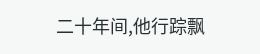二十年间,他行踪飘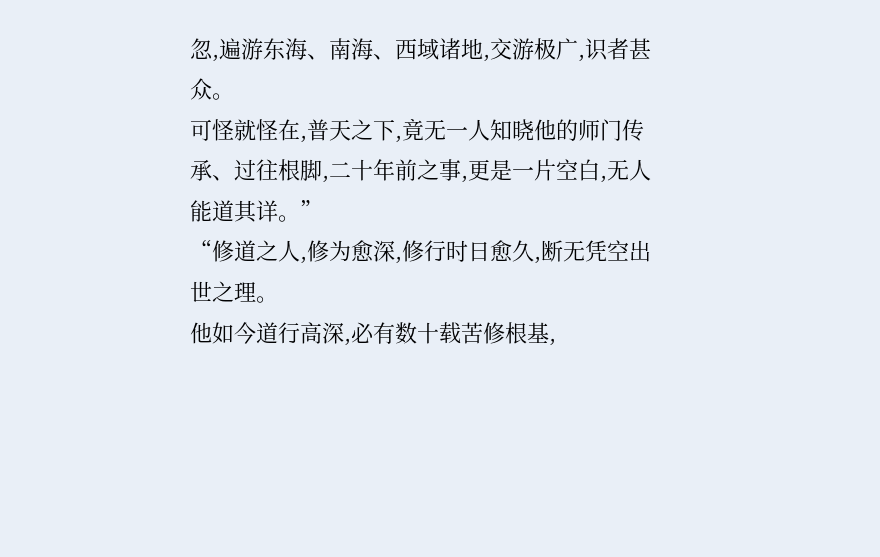忽,遍游东海、南海、西域诸地,交游极广,识者甚众。
可怪就怪在,普天之下,竟无一人知晓他的师门传承、过往根脚,二十年前之事,更是一片空白,无人能道其详。”
“修道之人,修为愈深,修行时日愈久,断无凭空出世之理。
他如今道行高深,必有数十载苦修根基,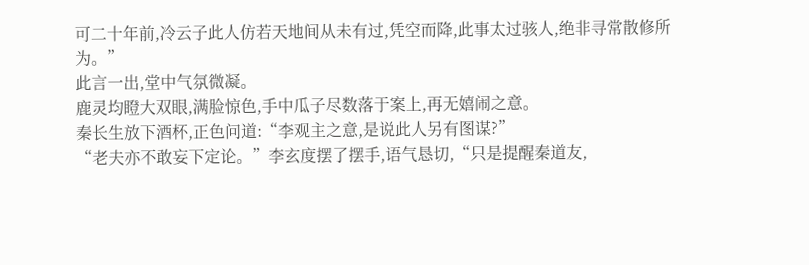可二十年前,冷云子此人仿若天地间从未有过,凭空而降,此事太过骇人,绝非寻常散修所为。”
此言一出,堂中气氛微凝。
鹿灵均瞪大双眼,满脸惊色,手中瓜子尽数落于案上,再无嬉闹之意。
秦长生放下酒杯,正色问道:“李观主之意,是说此人另有图谋?”
“老夫亦不敢妄下定论。”李玄度摆了摆手,语气恳切,“只是提醒秦道友,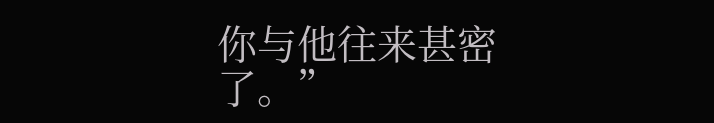你与他往来甚密了。”